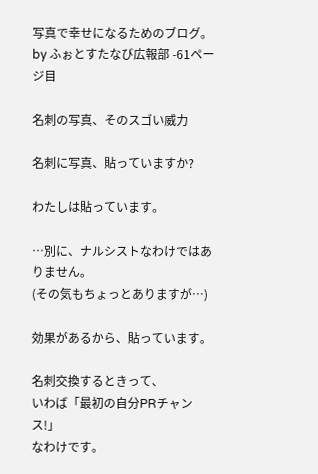写真で幸せになるためのブログ。by ふぉとすたなび広報部 -61ページ目

名刺の写真、そのスゴい威力

名刺に写真、貼っていますか?

わたしは貼っています。

…別に、ナルシストなわけではありません。
(その気もちょっとありますが…)

効果があるから、貼っています。

名刺交換するときって、
いわば「最初の自分PRチャンス!」
なわけです。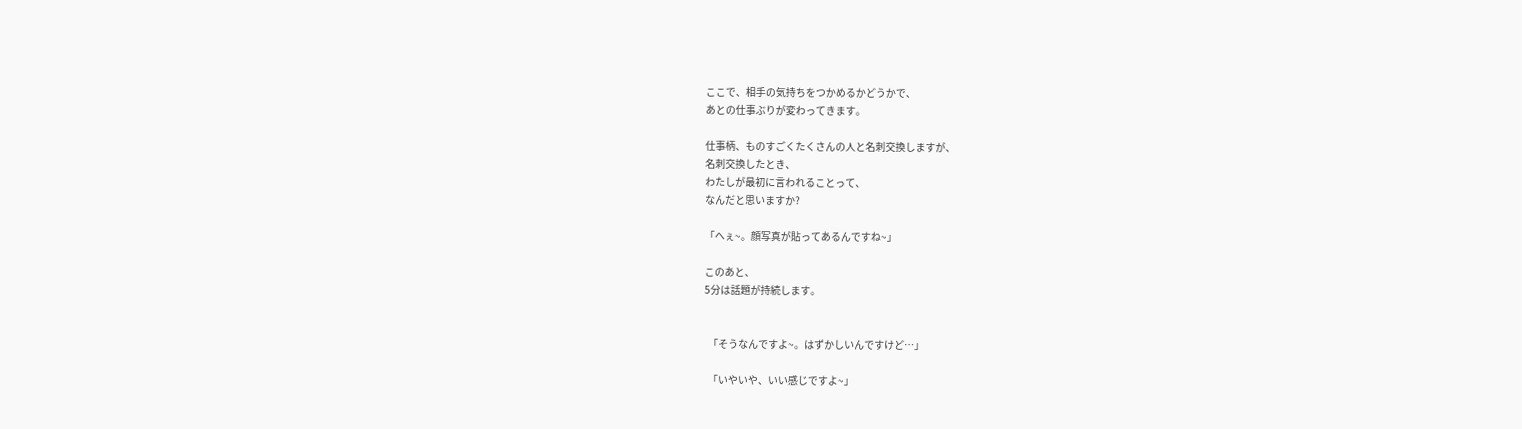ここで、相手の気持ちをつかめるかどうかで、
あとの仕事ぶりが変わってきます。

仕事柄、ものすごくたくさんの人と名刺交換しますが、
名刺交換したとき、
わたしが最初に言われることって、
なんだと思いますか?

「へぇ~。顔写真が貼ってあるんですね~」

このあと、
5分は話題が持続します。


  「そうなんですよ~。はずかしいんですけど…」

  「いやいや、いい感じですよ~」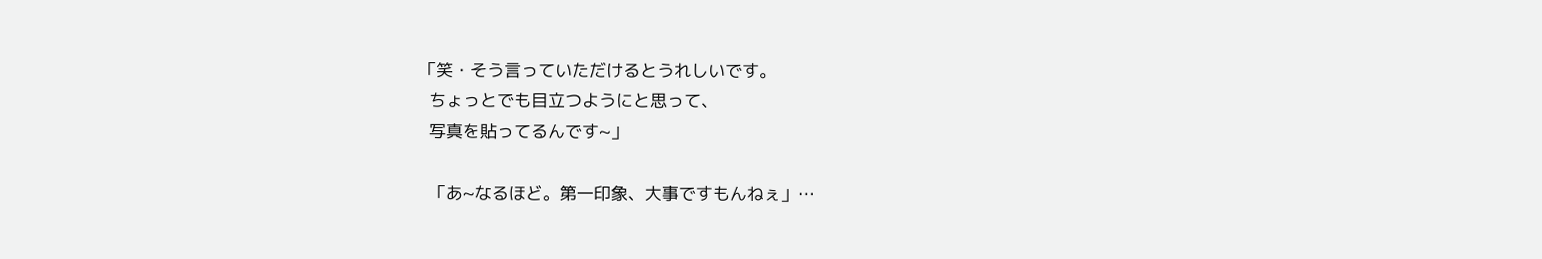「笑・そう言っていただけるとうれしいです。
  ちょっとでも目立つようにと思って、
  写真を貼ってるんです~」

  「あ~なるほど。第一印象、大事ですもんねぇ」…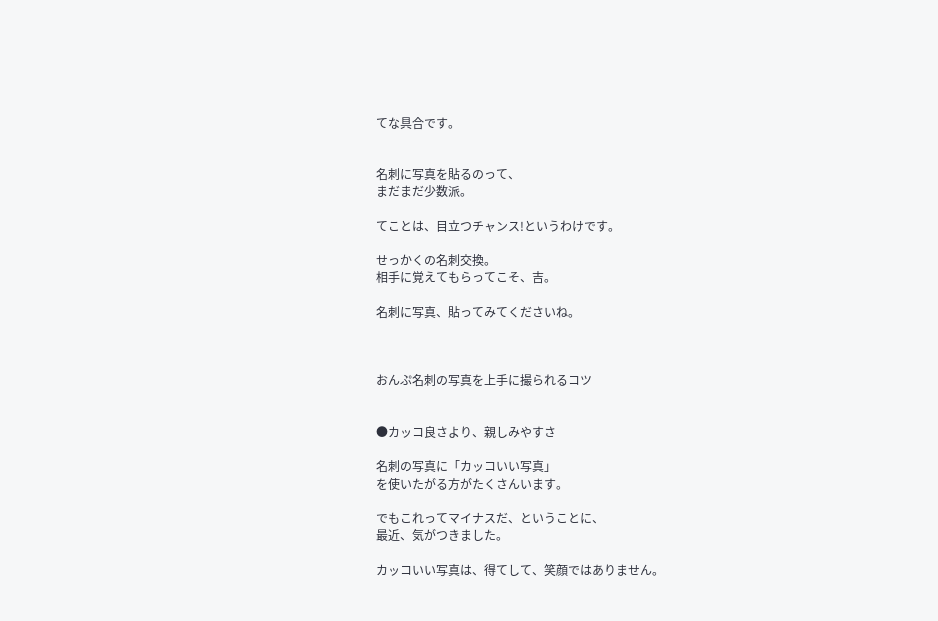てな具合です。


名刺に写真を貼るのって、
まだまだ少数派。

てことは、目立つチャンス!というわけです。

せっかくの名刺交換。
相手に覚えてもらってこそ、吉。

名刺に写真、貼ってみてくださいね。



おんぷ名刺の写真を上手に撮られるコツ


●カッコ良さより、親しみやすさ

名刺の写真に「カッコいい写真」
を使いたがる方がたくさんいます。

でもこれってマイナスだ、ということに、
最近、気がつきました。

カッコいい写真は、得てして、笑顔ではありません。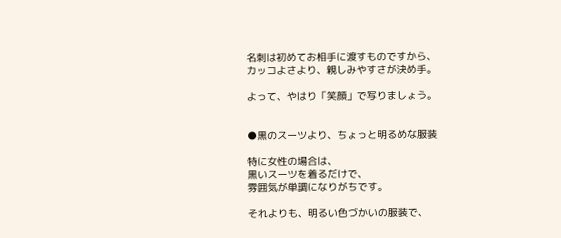名刺は初めてお相手に渡すものですから、
カッコよさより、親しみやすさが決め手。

よって、やはり「笑顔」で写りましょう。


●黒のスーツより、ちょっと明るめな服装

特に女性の場合は、
黒いスーツを着るだけで、
雰囲気が単調になりがちです。

それよりも、明るい色づかいの服装で、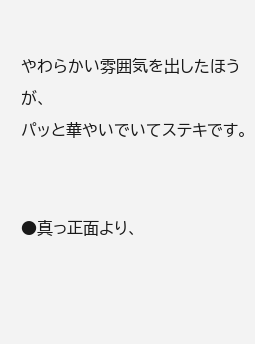やわらかい雰囲気を出したほうが、
パッと華やいでいてステキです。


●真っ正面より、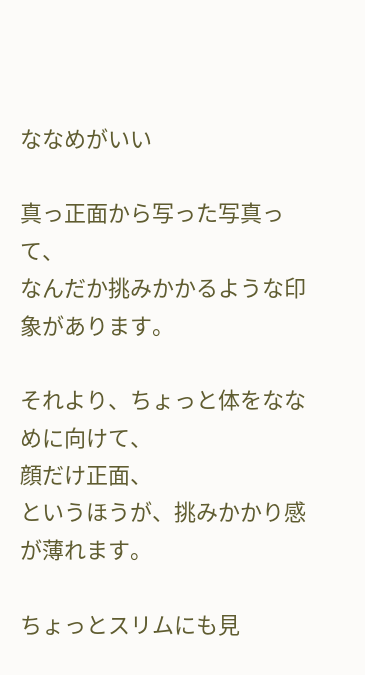ななめがいい

真っ正面から写った写真って、
なんだか挑みかかるような印象があります。

それより、ちょっと体をななめに向けて、
顔だけ正面、
というほうが、挑みかかり感が薄れます。

ちょっとスリムにも見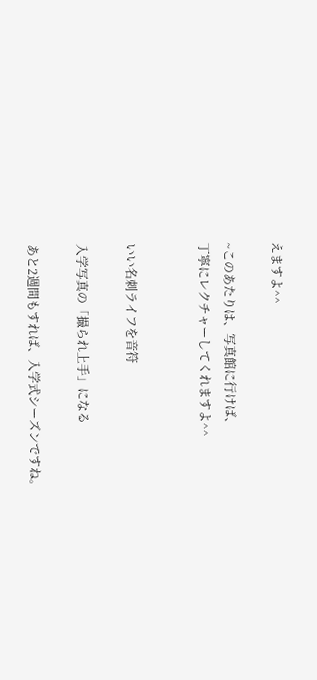えますよ^^

~このあたりは、写真館に行けば、
丁寧にレクチャーしてくれますよ^^


いい名刺ライフを音符

入学写真の「撮られ上手」になる

あと2週間もすれば、入学式シーズンですね。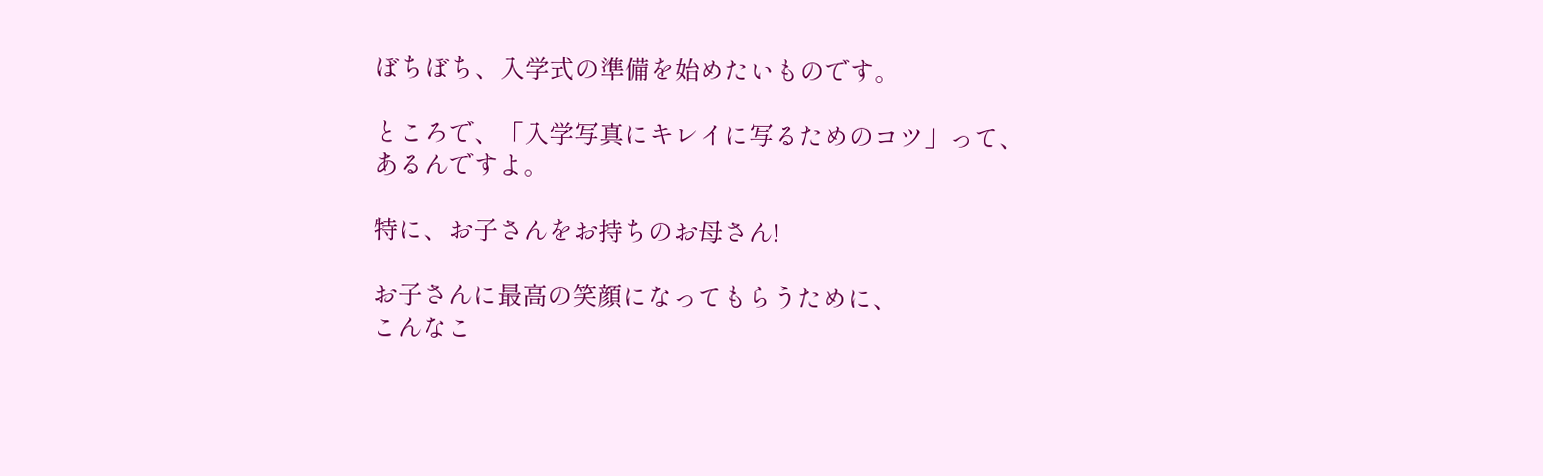ぼちぼち、入学式の準備を始めたいものです。

ところで、「入学写真にキレイに写るためのコツ」って、
あるんですよ。

特に、お子さんをお持ちのお母さん!

お子さんに最高の笑顔になってもらうために、
こんなこ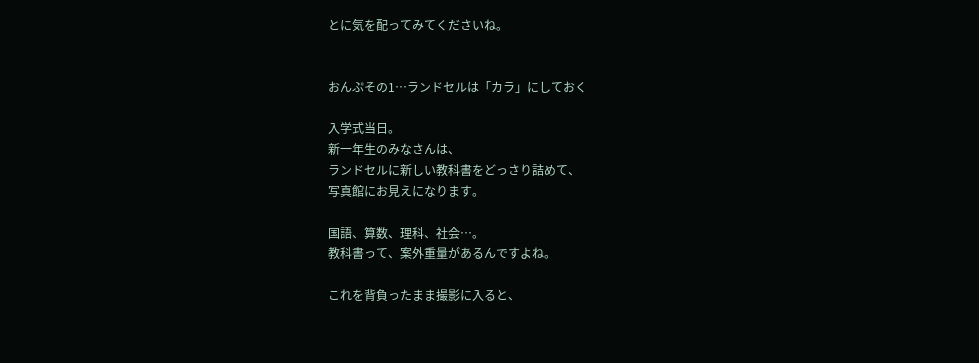とに気を配ってみてくださいね。


おんぷその1…ランドセルは「カラ」にしておく

入学式当日。
新一年生のみなさんは、
ランドセルに新しい教科書をどっさり詰めて、
写真館にお見えになります。

国語、算数、理科、社会…。
教科書って、案外重量があるんですよね。

これを背負ったまま撮影に入ると、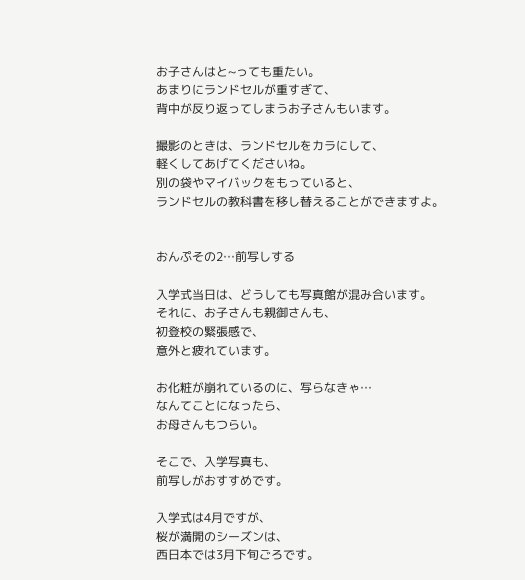お子さんはと~っても重たい。
あまりにランドセルが重すぎて、
背中が反り返ってしまうお子さんもいます。

撮影のときは、ランドセルをカラにして、
軽くしてあげてくださいね。
別の袋やマイバックをもっていると、
ランドセルの教科書を移し替えることができますよ。


おんぷその2…前写しする

入学式当日は、どうしても写真館が混み合います。
それに、お子さんも親御さんも、
初登校の緊張感で、
意外と疲れています。

お化粧が崩れているのに、写らなきゃ…
なんてことになったら、
お母さんもつらい。

そこで、入学写真も、
前写しがおすすめです。

入学式は4月ですが、
桜が満開のシーズンは、
西日本では3月下旬ごろです。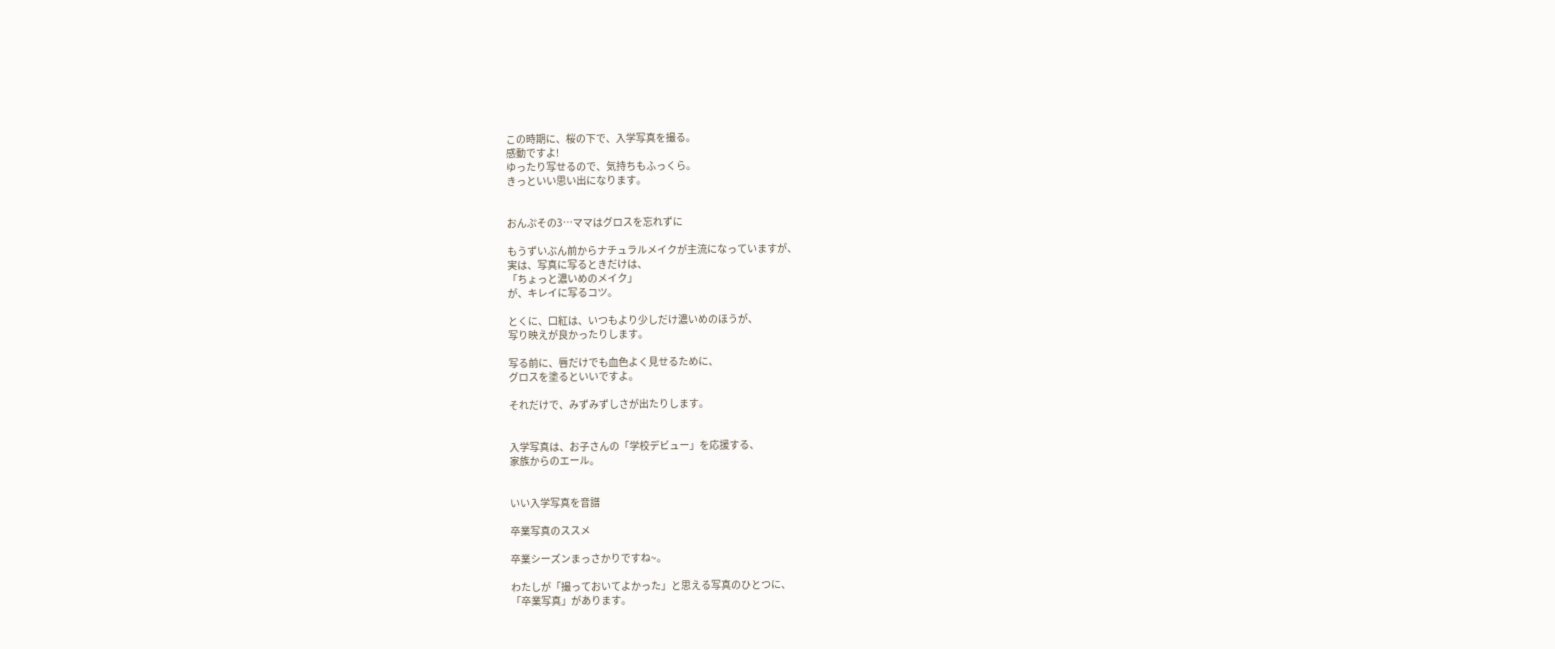この時期に、桜の下で、入学写真を撮る。
感動ですよ!
ゆったり写せるので、気持ちもふっくら。
きっといい思い出になります。


おんぷその3…ママはグロスを忘れずに

もうずいぶん前からナチュラルメイクが主流になっていますが、
実は、写真に写るときだけは、
「ちょっと濃いめのメイク」
が、キレイに写るコツ。

とくに、口紅は、いつもより少しだけ濃いめのほうが、
写り映えが良かったりします。

写る前に、唇だけでも血色よく見せるために、
グロスを塗るといいですよ。

それだけで、みずみずしさが出たりします。


入学写真は、お子さんの「学校デビュー」を応援する、
家族からのエール。


いい入学写真を音譜

卒業写真のススメ

卒業シーズンまっさかりですね~。

わたしが「撮っておいてよかった」と思える写真のひとつに、
「卒業写真」があります。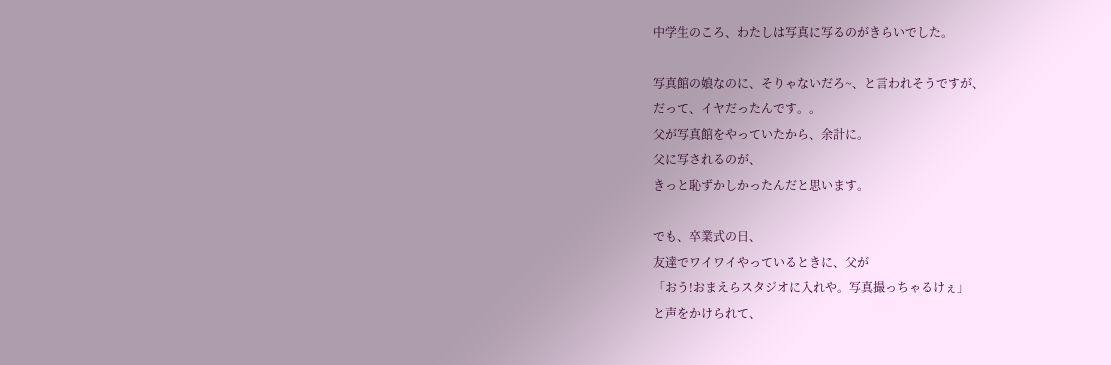中学生のころ、わたしは写真に写るのがきらいでした。

写真館の娘なのに、そりゃないだろ~、と言われそうですが、
だって、イヤだったんです。。
父が写真館をやっていたから、余計に。
父に写されるのが、
きっと恥ずかしかったんだと思います。

でも、卒業式の日、
友達でワイワイやっているときに、父が
「おう!おまえらスタジオに入れや。写真撮っちゃるけぇ」
と声をかけられて、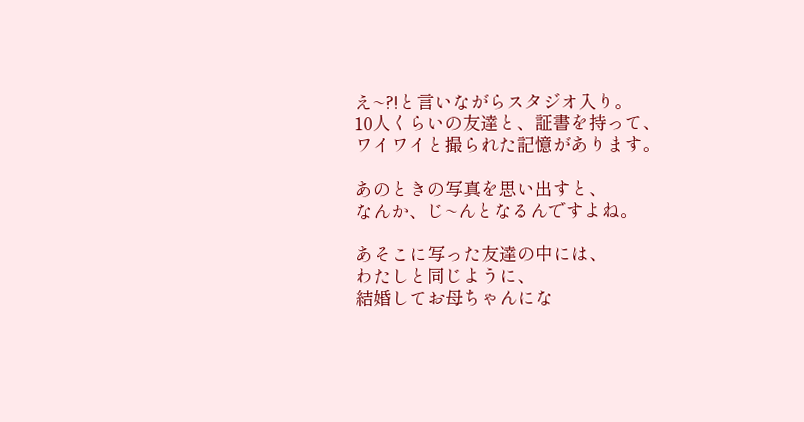え~?!と言いながらスタジオ入り。
10人くらいの友達と、証書を持って、
ワイワイと撮られた記憶があります。

あのときの写真を思い出すと、
なんか、じ~んとなるんですよね。

あそこに写った友達の中には、
わたしと同じように、
結婚してお母ちゃんにな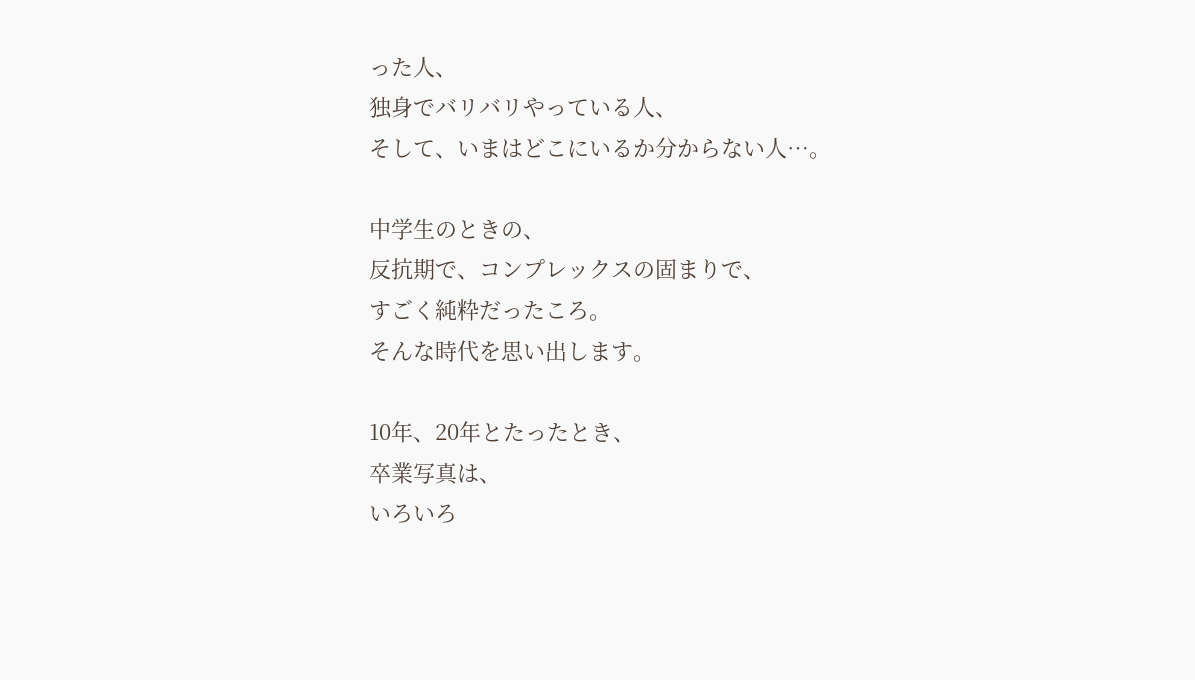った人、
独身でバリバリやっている人、
そして、いまはどこにいるか分からない人…。

中学生のときの、
反抗期で、コンプレックスの固まりで、
すごく純粋だったころ。
そんな時代を思い出します。

10年、20年とたったとき、
卒業写真は、
いろいろ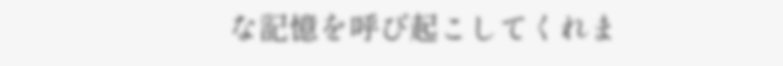な記憶を呼び起こしてくれま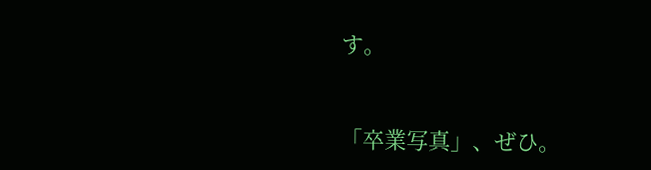す。


「卒業写真」、ぜひ。